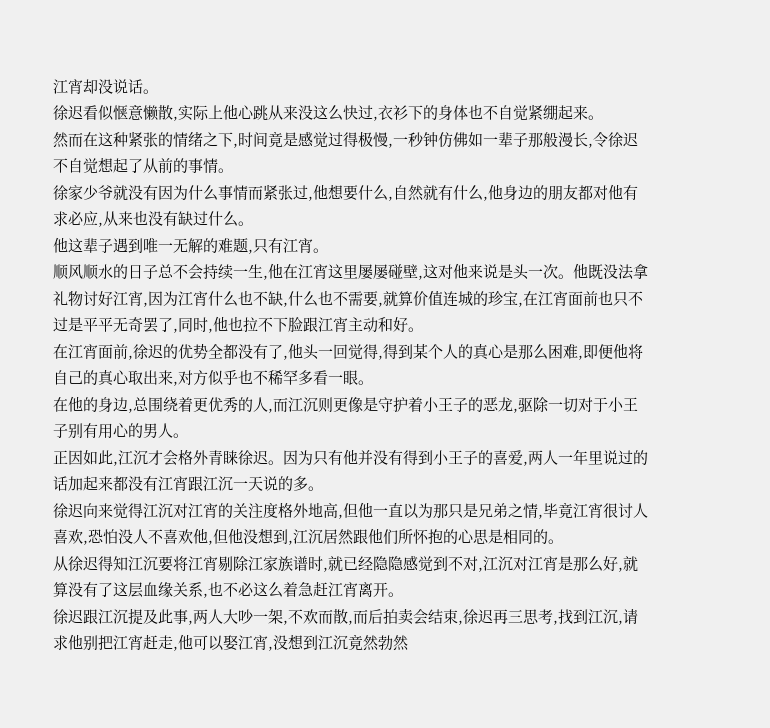江宵却没说话。
徐迟看似惬意懒散,实际上他心跳从来没这么快过,衣衫下的身体也不自觉紧绷起来。
然而在这种紧张的情绪之下,时间竟是感觉过得极慢,一秒钟仿佛如一辈子那般漫长,令徐迟不自觉想起了从前的事情。
徐家少爷就没有因为什么事情而紧张过,他想要什么,自然就有什么,他身边的朋友都对他有求必应,从来也没有缺过什么。
他这辈子遇到唯一无解的难题,只有江宵。
顺风顺水的日子总不会持续一生,他在江宵这里屡屡碰壁,这对他来说是头一次。他既没法拿礼物讨好江宵,因为江宵什么也不缺,什么也不需要,就算价值连城的珍宝,在江宵面前也只不过是平平无奇罢了,同时,他也拉不下脸跟江宵主动和好。
在江宵面前,徐迟的优势全都没有了,他头一回觉得,得到某个人的真心是那么困难,即便他将自己的真心取出来,对方似乎也不稀罕多看一眼。
在他的身边,总围绕着更优秀的人,而江沉则更像是守护着小王子的恶龙,驱除一切对于小王子别有用心的男人。
正因如此,江沉才会格外青睐徐迟。因为只有他并没有得到小王子的喜爱,两人一年里说过的话加起来都没有江宵跟江沉一天说的多。
徐迟向来觉得江沉对江宵的关注度格外地高,但他一直以为那只是兄弟之情,毕竟江宵很讨人喜欢,恐怕没人不喜欢他,但他没想到,江沉居然跟他们所怀抱的心思是相同的。
从徐迟得知江沉要将江宵剔除江家族谱时,就已经隐隐感觉到不对,江沉对江宵是那么好,就算没有了这层血缘关系,也不必这么着急赶江宵离开。
徐迟跟江沉提及此事,两人大吵一架,不欢而散,而后拍卖会结束,徐迟再三思考,找到江沉,请求他别把江宵赶走,他可以娶江宵,没想到江沉竟然勃然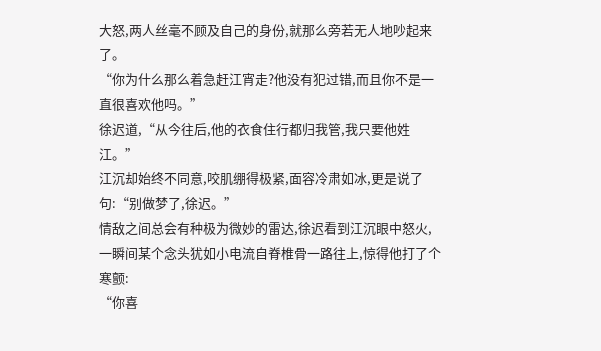大怒,两人丝毫不顾及自己的身份,就那么旁若无人地吵起来了。
“你为什么那么着急赶江宵走?他没有犯过错,而且你不是一直很喜欢他吗。”
徐迟道,“从今往后,他的衣食住行都归我管,我只要他姓江。”
江沉却始终不同意,咬肌绷得极紧,面容冷肃如冰,更是说了句:“别做梦了,徐迟。”
情敌之间总会有种极为微妙的雷达,徐迟看到江沉眼中怒火,一瞬间某个念头犹如小电流自脊椎骨一路往上,惊得他打了个寒颤:
“你喜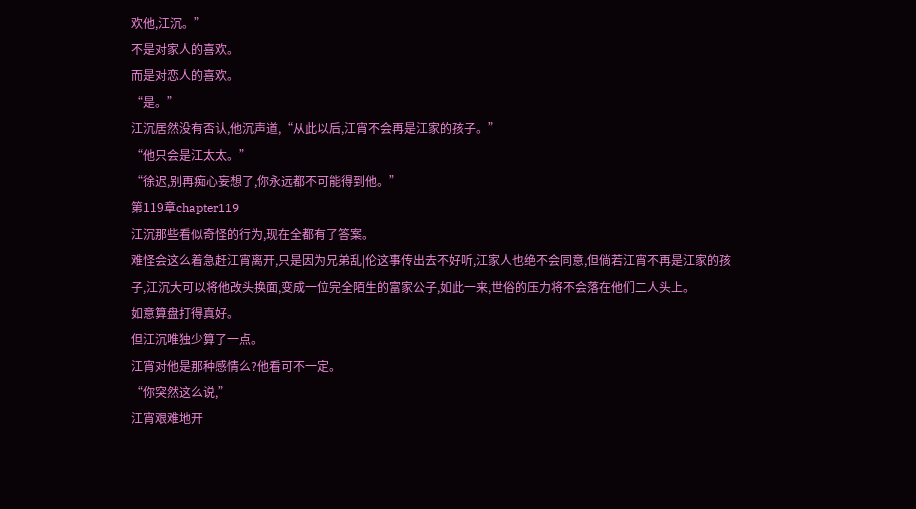欢他,江沉。”
不是对家人的喜欢。
而是对恋人的喜欢。
“是。”
江沉居然没有否认,他沉声道,“从此以后,江宵不会再是江家的孩子。”
“他只会是江太太。”
“徐迟,别再痴心妄想了,你永远都不可能得到他。”
第119章chapter119
江沉那些看似奇怪的行为,现在全都有了答案。
难怪会这么着急赶江宵离开,只是因为兄弟乱|伦这事传出去不好听,江家人也绝不会同意,但倘若江宵不再是江家的孩子,江沉大可以将他改头换面,变成一位完全陌生的富家公子,如此一来,世俗的压力将不会落在他们二人头上。
如意算盘打得真好。
但江沉唯独少算了一点。
江宵对他是那种感情么?他看可不一定。
“你突然这么说,”
江宵艰难地开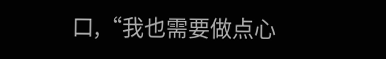口,“我也需要做点心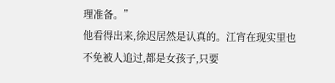理准备。”
他看得出来,徐迟居然是认真的。江宵在现实里也不免被人追过,都是女孩子,只要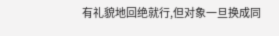有礼貌地回绝就行,但对象一旦换成同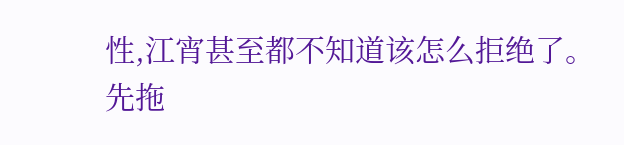性,江宵甚至都不知道该怎么拒绝了。
先拖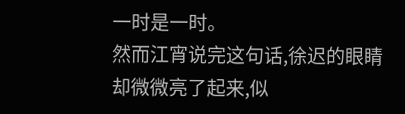一时是一时。
然而江宵说完这句话,徐迟的眼睛却微微亮了起来,似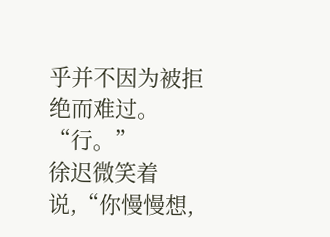乎并不因为被拒绝而难过。
“行。”
徐迟微笑着说,“你慢慢想,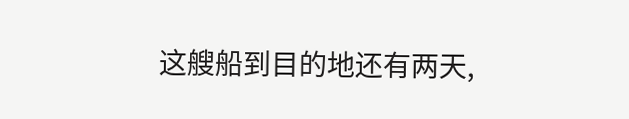这艘船到目的地还有两天,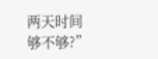两天时间够不够?”